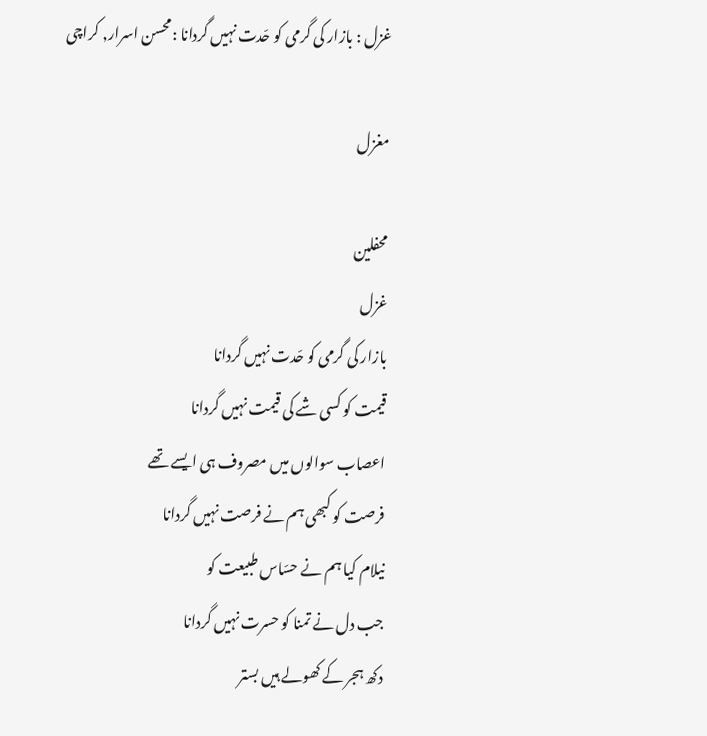غزل : بازار کی گرمی کو حّدت نہیں گردانا :محسن اسرار, کراچی

مغزل

محفلین
غزل
بازار کی گرمی کو حّدت نہیں گردانا
قیمت کو کسی شے کی قیمت نہیں گردانا
اعصاب سوالوں میں مصروف ہی ایسے تھے
فرصت کو کبھی ہم نے فرصت نہیں گردانا
نیلام کیا ہم نے حسّاس طبیعت کو
جب دل نے تمنا کو حسرت نہیں گردانا
دکھ ہجر کے کھولے ہیں بستر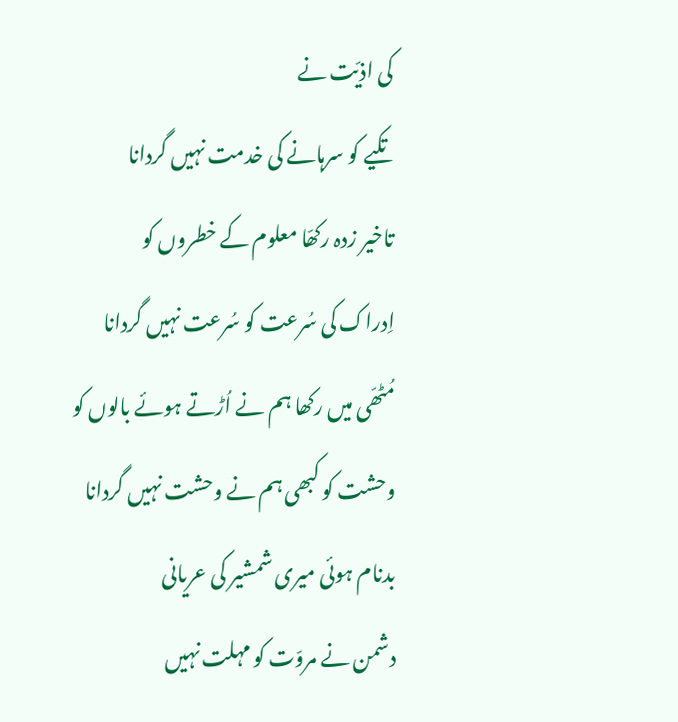کی اذیّت نے
تکیے کو سرہانے کی خدمت نہیں گردانا
تاخیر زدہ رکھّا معلوم کے خطروں کو
اِدراک کی سُرعت کو سُرعت نہیں گردانا
مُٹھّی میں رکھا ہم نے اُڑتے ہوئے بالوں کو
وحشت کو کبھی ہم نے وحشت نہیں گردانا
بدنام ہوئی میری شمشیر کی عریانی
دشمن نے مروّت کو مہلت نہیں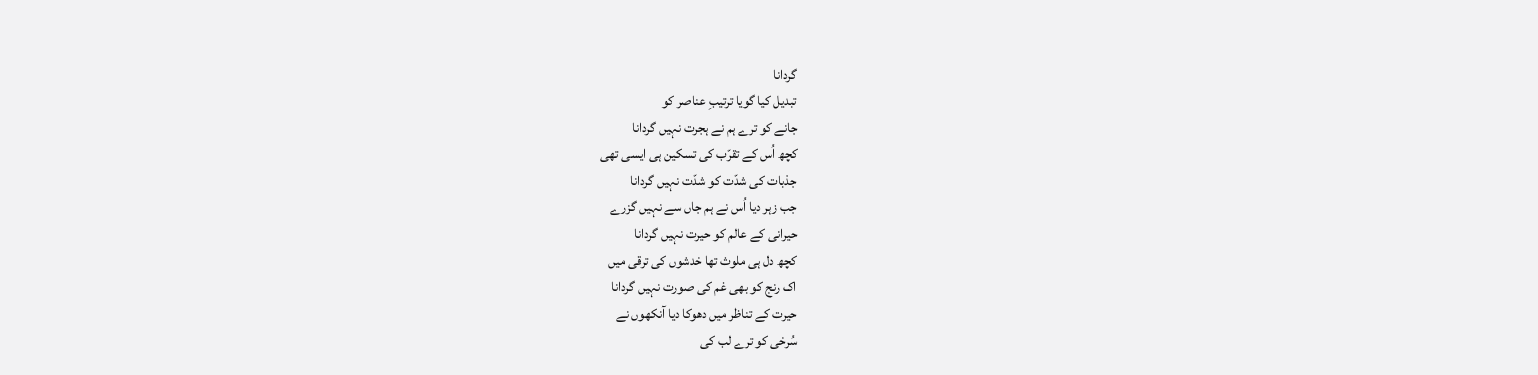گردانا
تبدیل کیا گویا ترتیبِ عناصر کو
جانے کو ترے ہم نے ہجرت نہیں گردانا
کچھ اُس کے تقرّب کی تسکین ہی ایسی تھی
جذبات کی شدّت کو شدّت نہیں گردانا
جب زہر دیا اُس نے ہم جاں سے نہیں گزرے
حیرانی کے عالم کو حیرت نہیں گردانا
کچھ دل ہی ملوث تھا خدشوں کی ترقی میں
اک رنج کو بھی غم کی صورت نہیں گردانا
حیرت کے تناظر میں دھوکا دیا آنکھوں نے
سُرخی کو ترے لب کی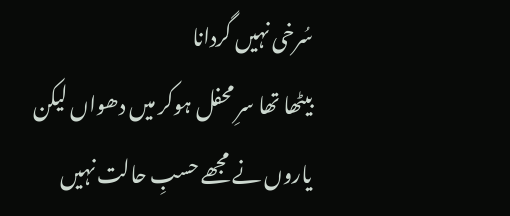سُرخی نہیں گردانا
بیٹھا تھا سرِ محفل ہوکر میں دھواں لیکن
یاروں نے مجھے حسبِ حالت نہیں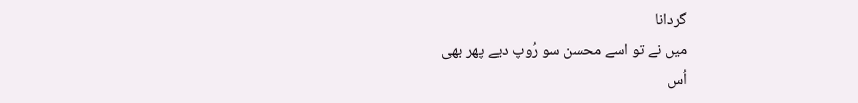گردانا
میں نے تو اسے محسن سو رُوپ دیے پھر بھی
اُس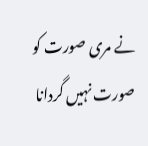نے مری صورت کو صورت نہیں گردانا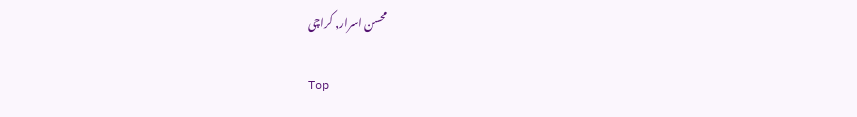محسن اسرار, کراچی

Top